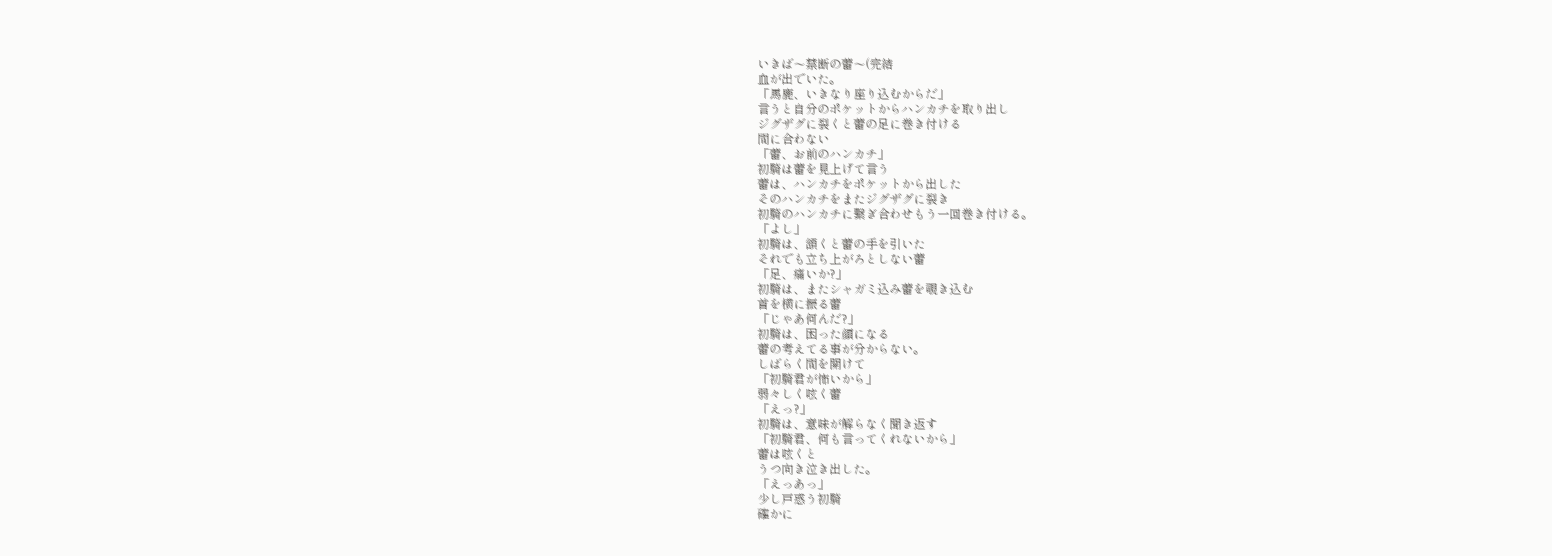いきば〜禁断の蕾〜(完結
血が出でいた。
「馬鹿、いきなり座り込むからだ」
言うと自分のポケットからハンカチを取り出し
ジグザグに裂くと蕾の足に巻き付ける
間に合わない
「蕾、お前のハンカチ」
初騎は蕾を見上げて言う
蕾は、ハンカチをポケットから出した
そのハンカチをまたジグザグに裂き
初騎のハンカチに繋ぎ合わせもう一回巻き付ける。
「よし」
初騎は、頷くと蕾の手を引いた
それでも立ち上がろとしない蕾
「足、痛いか?」
初騎は、またシャガミ込み蕾を覗き込む
首を横に振る蕾
「じゃあ何んだ?」
初騎は、困った顔になる
蕾の考えてる事が分からない。
しばらく間を開けて
「初騎君が怖いから」
弱々しく呟く蕾
「えっ?」
初騎は、意味が解らなく聞き返す
「初騎君、何も言ってくれないから」
蕾は呟くと
うつ向き泣き出した。
「えっあっ」
少し戸惑う初騎
確かに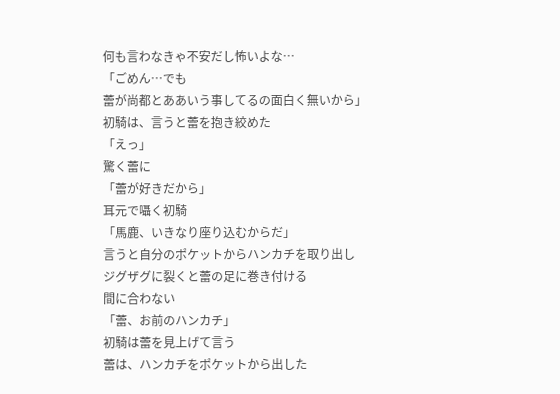何も言わなきゃ不安だし怖いよな…
「ごめん…でも
蕾が尚都とああいう事してるの面白く無いから」
初騎は、言うと蕾を抱き絞めた
「えっ」
驚く蕾に
「蕾が好きだから」
耳元で囁く初騎
「馬鹿、いきなり座り込むからだ」
言うと自分のポケットからハンカチを取り出し
ジグザグに裂くと蕾の足に巻き付ける
間に合わない
「蕾、お前のハンカチ」
初騎は蕾を見上げて言う
蕾は、ハンカチをポケットから出した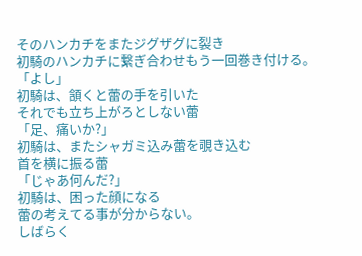そのハンカチをまたジグザグに裂き
初騎のハンカチに繋ぎ合わせもう一回巻き付ける。
「よし」
初騎は、頷くと蕾の手を引いた
それでも立ち上がろとしない蕾
「足、痛いか?」
初騎は、またシャガミ込み蕾を覗き込む
首を横に振る蕾
「じゃあ何んだ?」
初騎は、困った顔になる
蕾の考えてる事が分からない。
しばらく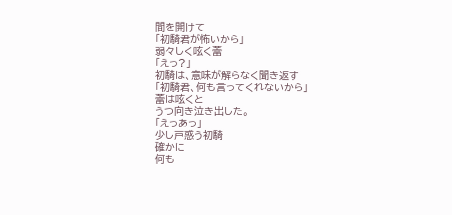間を開けて
「初騎君が怖いから」
弱々しく呟く蕾
「えっ?」
初騎は、意味が解らなく聞き返す
「初騎君、何も言ってくれないから」
蕾は呟くと
うつ向き泣き出した。
「えっあっ」
少し戸惑う初騎
確かに
何も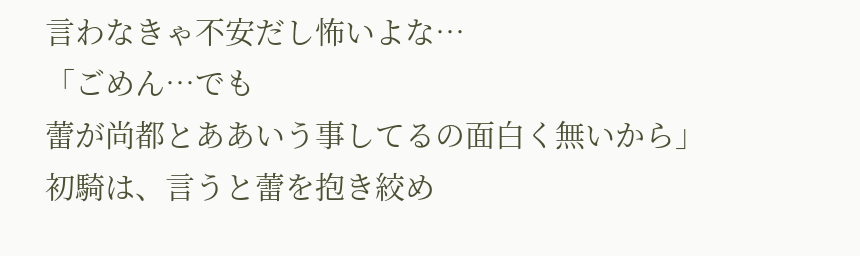言わなきゃ不安だし怖いよな…
「ごめん…でも
蕾が尚都とああいう事してるの面白く無いから」
初騎は、言うと蕾を抱き絞め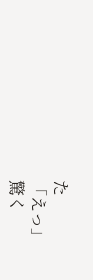た
「えっ」
驚く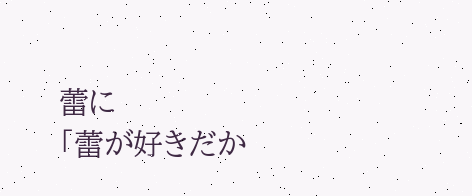蕾に
「蕾が好きだか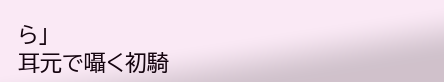ら」
耳元で囁く初騎